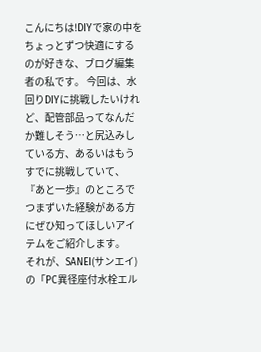こんにちは!DIYで家の中をちょっとずつ快適にするのが好きな、ブログ編集者の私です。 今回は、水回りDIYに挑戦したいけれど、配管部品ってなんだか難しそう…と尻込みしている方、あるいはもうすでに挑戦していて、『あと一歩』のところでつまずいた経験がある方にぜひ知ってほしいアイテムをご紹介します。
それが、SANEI(サンエイ)の「PC異径座付水栓エル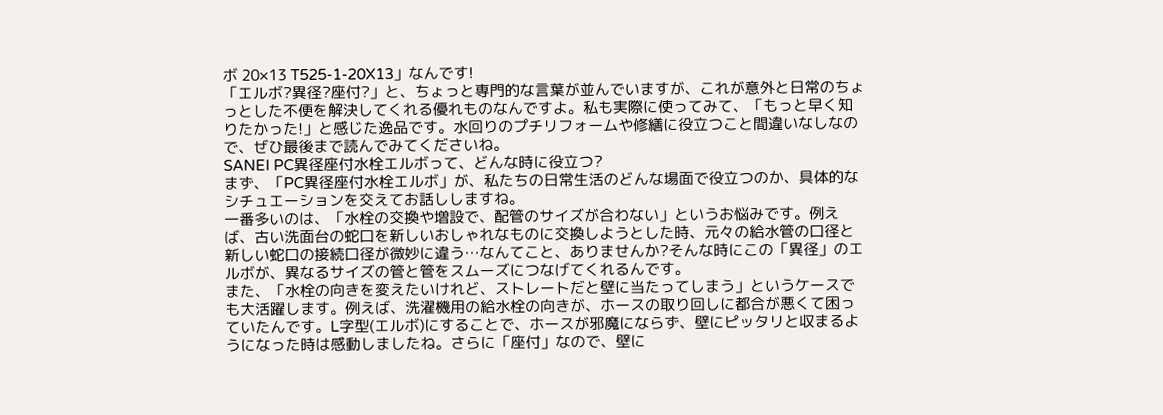ボ 20×13 T525-1-20X13」なんです!
「エルボ?異径?座付?」と、ちょっと専門的な言葉が並んでいますが、これが意外と日常のちょっとした不便を解決してくれる優れものなんですよ。私も実際に使ってみて、「もっと早く知りたかった!」と感じた逸品です。水回りのプチリフォームや修繕に役立つこと間違いなしなので、ぜひ最後まで読んでみてくださいね。
SANEI PC異径座付水栓エルボって、どんな時に役立つ?
まず、「PC異径座付水栓エルボ」が、私たちの日常生活のどんな場面で役立つのか、具体的なシチュエーションを交えてお話ししますね。
一番多いのは、「水栓の交換や増設で、配管のサイズが合わない」というお悩みです。例えば、古い洗面台の蛇口を新しいおしゃれなものに交換しようとした時、元々の給水管の口径と新しい蛇口の接続口径が微妙に違う…なんてこと、ありませんか?そんな時にこの「異径」のエルボが、異なるサイズの管と管をスムーズにつなげてくれるんです。
また、「水栓の向きを変えたいけれど、ストレートだと壁に当たってしまう」というケースでも大活躍します。例えば、洗濯機用の給水栓の向きが、ホースの取り回しに都合が悪くて困っていたんです。L字型(エルボ)にすることで、ホースが邪魔にならず、壁にピッタリと収まるようになった時は感動しましたね。さらに「座付」なので、壁に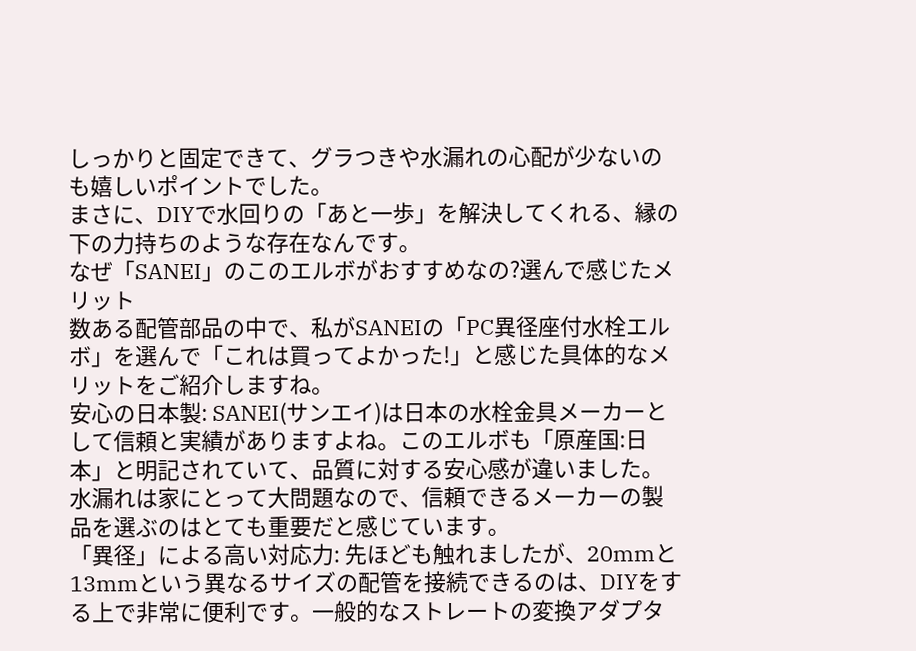しっかりと固定できて、グラつきや水漏れの心配が少ないのも嬉しいポイントでした。
まさに、DIYで水回りの「あと一歩」を解決してくれる、縁の下の力持ちのような存在なんです。
なぜ「SANEI」のこのエルボがおすすめなの?選んで感じたメリット
数ある配管部品の中で、私がSANEIの「PC異径座付水栓エルボ」を選んで「これは買ってよかった!」と感じた具体的なメリットをご紹介しますね。
安心の日本製: SANEI(サンエイ)は日本の水栓金具メーカーとして信頼と実績がありますよね。このエルボも「原産国:日本」と明記されていて、品質に対する安心感が違いました。水漏れは家にとって大問題なので、信頼できるメーカーの製品を選ぶのはとても重要だと感じています。
「異径」による高い対応力: 先ほども触れましたが、20mmと13mmという異なるサイズの配管を接続できるのは、DIYをする上で非常に便利です。一般的なストレートの変換アダプタ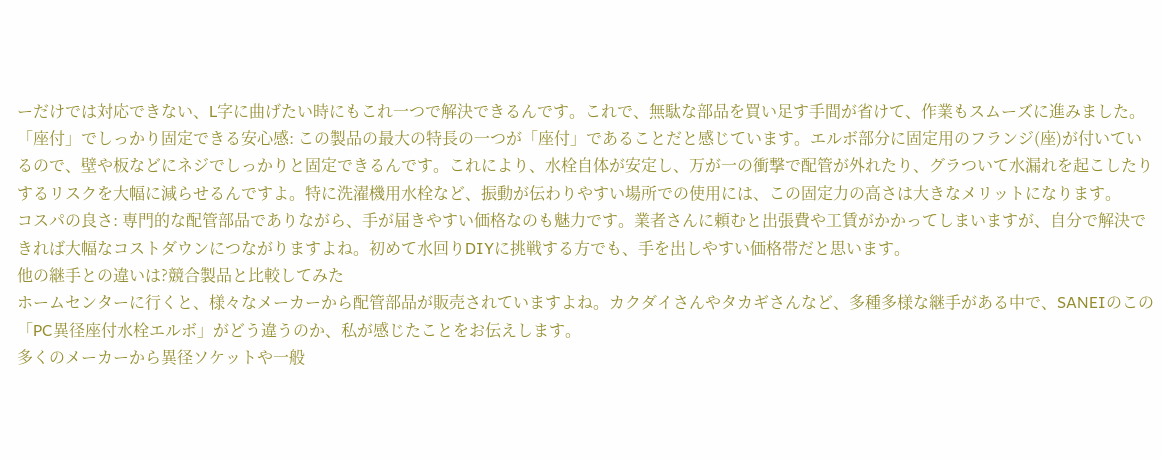ーだけでは対応できない、L字に曲げたい時にもこれ一つで解決できるんです。これで、無駄な部品を買い足す手間が省けて、作業もスムーズに進みました。
「座付」でしっかり固定できる安心感: この製品の最大の特長の一つが「座付」であることだと感じています。エルボ部分に固定用のフランジ(座)が付いているので、壁や板などにネジでしっかりと固定できるんです。これにより、水栓自体が安定し、万が一の衝撃で配管が外れたり、グラついて水漏れを起こしたりするリスクを大幅に減らせるんですよ。特に洗濯機用水栓など、振動が伝わりやすい場所での使用には、この固定力の高さは大きなメリットになります。
コスパの良さ: 専門的な配管部品でありながら、手が届きやすい価格なのも魅力です。業者さんに頼むと出張費や工賃がかかってしまいますが、自分で解決できれば大幅なコストダウンにつながりますよね。初めて水回りDIYに挑戦する方でも、手を出しやすい価格帯だと思います。
他の継手との違いは?競合製品と比較してみた
ホームセンターに行くと、様々なメーカーから配管部品が販売されていますよね。カクダイさんやタカギさんなど、多種多様な継手がある中で、SANEIのこの「PC異径座付水栓エルボ」がどう違うのか、私が感じたことをお伝えします。
多くのメーカーから異径ソケットや一般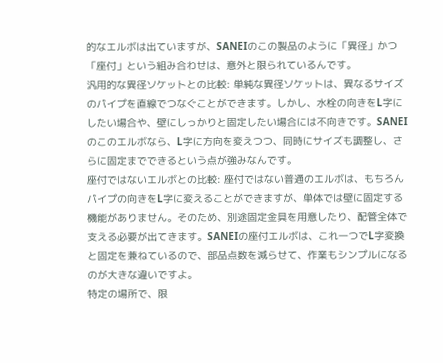的なエルボは出ていますが、SANEIのこの製品のように「異径」かつ「座付」という組み合わせは、意外と限られているんです。
汎用的な異径ソケットとの比較: 単純な異径ソケットは、異なるサイズのパイプを直線でつなぐことができます。しかし、水栓の向きをL字にしたい場合や、壁にしっかりと固定したい場合には不向きです。SANEIのこのエルボなら、L字に方向を変えつつ、同時にサイズも調整し、さらに固定までできるという点が強みなんです。
座付ではないエルボとの比較: 座付ではない普通のエルボは、もちろんパイプの向きをL字に変えることができますが、単体では壁に固定する機能がありません。そのため、別途固定金具を用意したり、配管全体で支える必要が出てきます。SANEIの座付エルボは、これ一つでL字変換と固定を兼ねているので、部品点数を減らせて、作業もシンプルになるのが大きな違いですよ。
特定の場所で、限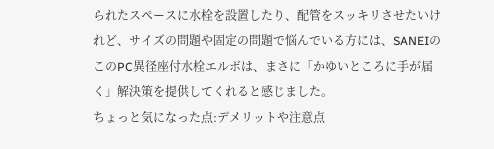られたスペースに水栓を設置したり、配管をスッキリさせたいけれど、サイズの問題や固定の問題で悩んでいる方には、SANEIのこのPC異径座付水栓エルボは、まさに「かゆいところに手が届く」解決策を提供してくれると感じました。
ちょっと気になった点:デメリットや注意点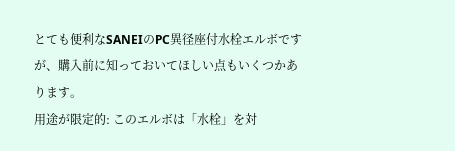とても便利なSANEIのPC異径座付水栓エルボですが、購入前に知っておいてほしい点もいくつかあります。
用途が限定的: このエルボは「水栓」を対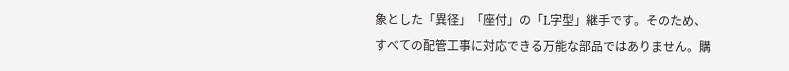象とした「異径」「座付」の「L字型」継手です。そのため、すべての配管工事に対応できる万能な部品ではありません。購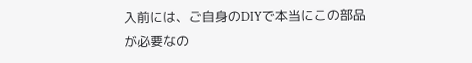入前には、ご自身のDIYで本当にこの部品が必要なの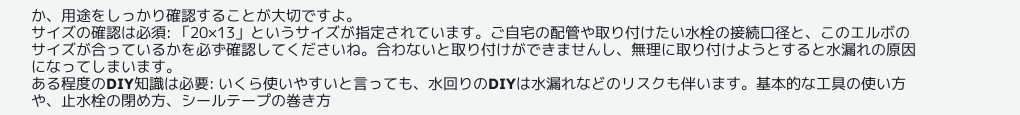か、用途をしっかり確認することが大切ですよ。
サイズの確認は必須: 「20×13」というサイズが指定されています。ご自宅の配管や取り付けたい水栓の接続口径と、このエルボのサイズが合っているかを必ず確認してくださいね。合わないと取り付けができませんし、無理に取り付けようとすると水漏れの原因になってしまいます。
ある程度のDIY知識は必要: いくら使いやすいと言っても、水回りのDIYは水漏れなどのリスクも伴います。基本的な工具の使い方や、止水栓の閉め方、シールテープの巻き方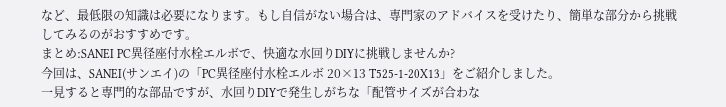など、最低限の知識は必要になります。もし自信がない場合は、専門家のアドバイスを受けたり、簡単な部分から挑戦してみるのがおすすめです。
まとめ:SANEI PC異径座付水栓エルボで、快適な水回りDIYに挑戦しませんか?
今回は、SANEI(サンエイ)の「PC異径座付水栓エルボ 20×13 T525-1-20X13」をご紹介しました。
一見すると専門的な部品ですが、水回りDIYで発生しがちな「配管サイズが合わな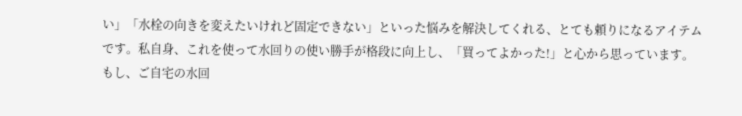い」「水栓の向きを変えたいけれど固定できない」といった悩みを解決してくれる、とても頼りになるアイテムです。私自身、これを使って水回りの使い勝手が格段に向上し、「買ってよかった!」と心から思っています。
もし、ご自宅の水回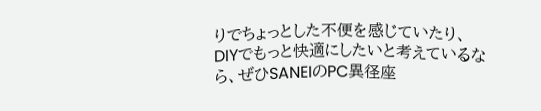りでちょっとした不便を感じていたり、DIYでもっと快適にしたいと考えているなら、ぜひSANEIのPC異径座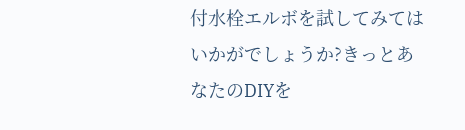付水栓エルボを試してみてはいかがでしょうか?きっとあなたのDIYを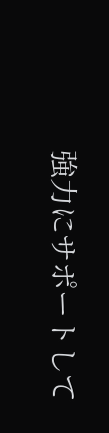強力にサポートして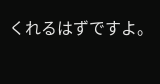くれるはずですよ。